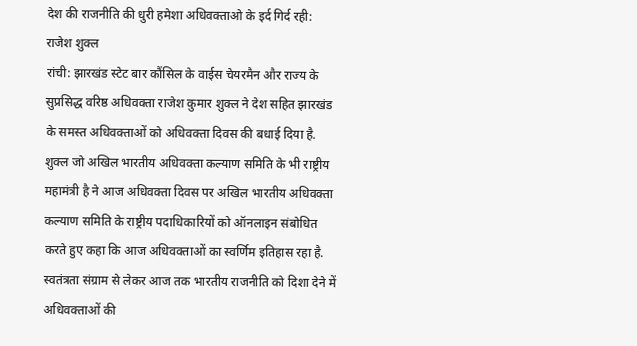देश की राजनीति की धुरी हमेशा अधिवक्ताओ के इर्द गिर्द रही: राजेश शुक्ल
रांची: झारखंड स्टेट बार कौंसिल के वाईस चेयरमैन और राज्य के सुप्रसिद्ध वरिष्ठ अधिवक्ता राजेश कुमार शुक्ल ने देश सहित झारखंड के समस्त अधिवक्ताओं को अधिवक्ता दिवस की बधाई दिया है.
शुक्ल जो अखिल भारतीय अधिवक्ता कल्याण समिति के भी राष्ट्रीय महामंत्री है ने आज अधिवक्ता दिवस पर अखिल भारतीय अधिवक्ता कल्याण समिति के राष्ट्रीय पदाधिकारियों को ऑनलाइन संबोधित करते हुए कहा कि आज अधिवक्ताओं का स्वर्णिम इतिहास रहा है.
स्वतंत्रता संग्राम से लेकर आज तक भारतीय राजनीति को दिशा देने में अधिवक्ताओं की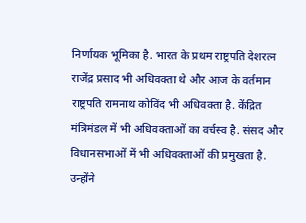निर्णायक भूमिका है. भारत के प्रथम राष्ट्रपति देशरत्न राजेंद्र प्रसाद भी अधिवक्ता थे और आज के वर्तमान राष्ट्रपति रामनाथ कोविंद भी अधिवक्ता है. केंद्रित मंत्रिमंडल में भी अधिवक्ताओं का वर्चस्व है. संसद और विधानसभाओं में भी अधिवक्ताओं की प्रमुखता है.
उन्होंने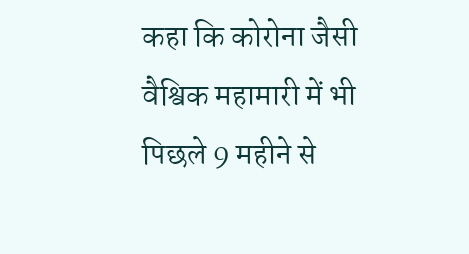कहा कि कोरोना जैसी वैश्विक महामारी में भी पिछले 9 महीने से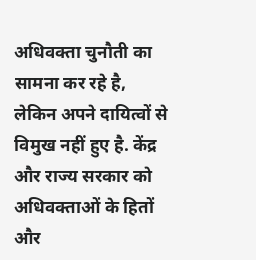अधिवक्ता चुनौती का सामना कर रहे है, लेकिन अपने दायित्वों से विमुख नहीं हुए है. केंद्र और राज्य सरकार को अधिवक्ताओं के हितों और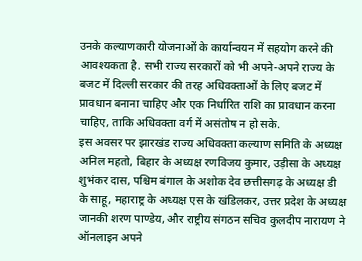उनके कल्याणकारी योजनाओं के कार्यान्वयन में सहयोग करने की आवश्यकता है. सभी राज्य सरकारों को भी अपने-अपने राज्य के बजट में दिल्ली सरकार की तरह अधिवक्ताओं के लिए बजट में प्रावधान बनाना चाहिए और एक निर्धारित राशि का प्रावधान करना चाहिए, ताकि अधिवक्ता वर्ग में असंतोष न हो सके.
इस अवसर पर झारखंड राज्य अधिवक्ता कल्याण समिति के अध्यक्ष अनिल महतो, बिहार के अध्यक्ष रणविजय कुमार, उड़ीसा के अध्यक्ष शुभंकर दास, पश्चिम बंगाल के अशोक देव छत्तीसगढ़ के अध्यक्ष डी के साहू, महाराष्ट्र के अध्यक्ष एस के खंडिलकर, उत्तर प्रदेश के अध्यक्ष जानकी शरण पाण्डेय, और राष्ट्रीय संगठन सचिव कुलदीप नारायण ने ऑनलाइन अपने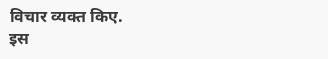विचार व्यक्त किए.
इस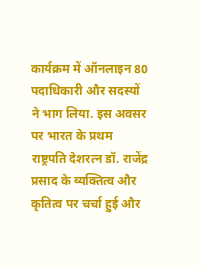कार्यक्रम में ऑनलाइन 80 पदाधिकारी और सदस्यों ने भाग लिया. इस अवसर पर भारत के प्रथम राष्ट्रपति देशरत्न डॉ. राजेंद्र प्रसाद के व्यक्तित्व और कृतित्व पर चर्चा हुई और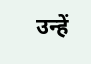उन्हें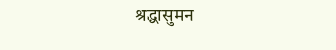श्रद्धासुमन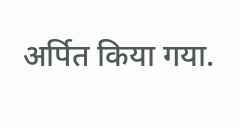अर्पित किया गया.